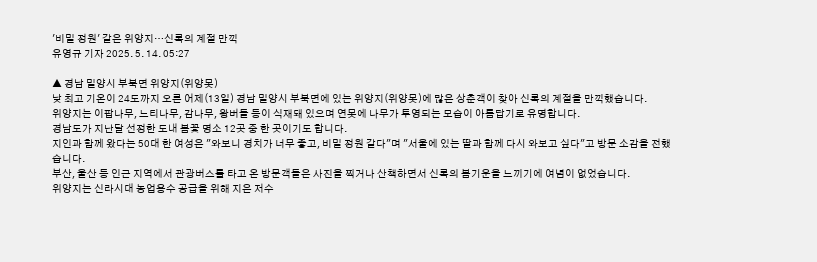'비밀 정원' 같은 위양지…신록의 계절 만끽
유영규 기자 2025. 5. 14. 05:27

▲ 경남 밀양시 부북면 위양지(위양못)
낮 최고 기온이 24도까지 오른 어제(13일) 경남 밀양시 부북면에 있는 위양지(위양못)에 많은 상춘객이 찾아 신록의 계절을 만끽했습니다.
위양지는 이팝나무, 느티나무, 감나무, 왕버들 등이 식재돼 있으며 연못에 나무가 투영되는 모습이 아름답기로 유명합니다.
경남도가 지난달 선정한 도내 봄꽃 명소 12곳 중 한 곳이기도 합니다.
지인과 함께 왔다는 50대 한 여성은 "와보니 경치가 너무 좋고, 비밀 정원 같다"며 "서울에 있는 딸과 함께 다시 와보고 싶다"고 방문 소감을 전했습니다.
부산, 울산 등 인근 지역에서 관광버스를 타고 온 방문객들은 사진을 찍거나 산책하면서 신록의 봄기운을 느끼기에 여념이 없었습니다.
위양지는 신라시대 농업용수 공급을 위해 지은 저수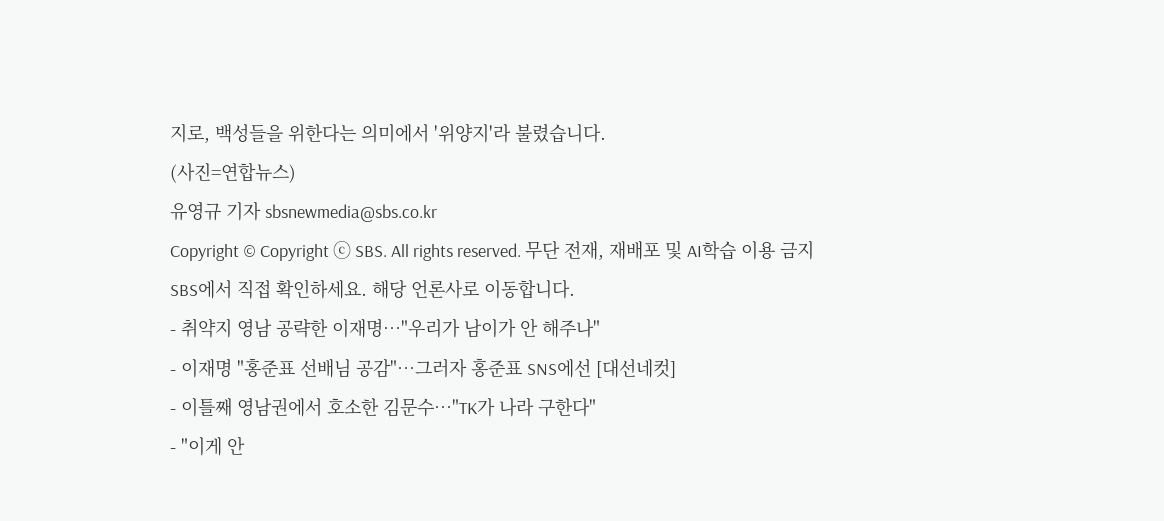지로, 백성들을 위한다는 의미에서 '위양지'라 불렸습니다.
(사진=연합뉴스)
유영규 기자 sbsnewmedia@sbs.co.kr
Copyright © Copyright ⓒ SBS. All rights reserved. 무단 전재, 재배포 및 AI학습 이용 금지
SBS에서 직접 확인하세요. 해당 언론사로 이동합니다.
- 취약지 영남 공략한 이재명…"우리가 남이가 안 해주나"
- 이재명 "홍준표 선배님 공감"…그러자 홍준표 SNS에선 [대선네컷]
- 이틀째 영남권에서 호소한 김문수…"TK가 나라 구한다"
- "이게 안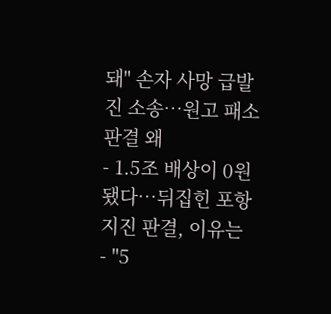돼" 손자 사망 급발진 소송…원고 패소 판결 왜
- 1.5조 배상이 0원 됐다…뒤집힌 포항 지진 판결, 이유는
- "5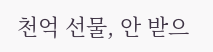천억 선물, 안 받으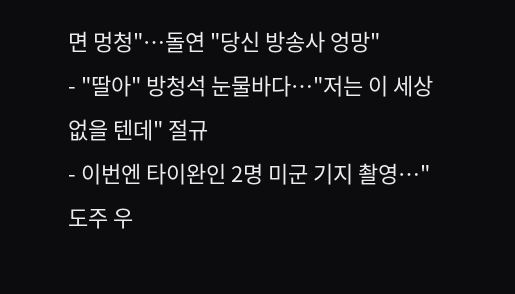면 멍청"…돌연 "당신 방송사 엉망"
- "딸아" 방청석 눈물바다…"저는 이 세상 없을 텐데" 절규
- 이번엔 타이완인 2명 미군 기지 촬영…"도주 우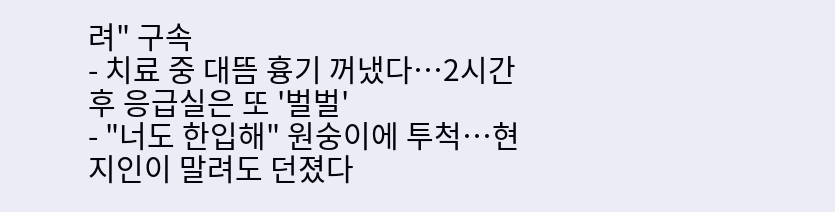려" 구속
- 치료 중 대뜸 흉기 꺼냈다…2시간 후 응급실은 또 '벌벌'
- "너도 한입해" 원숭이에 투척…현지인이 말려도 던졌다